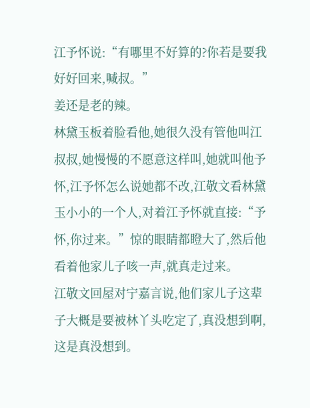江予怀说:“有哪里不好算的?你若是要我好好回来,喊叔。”
姜还是老的辣。
林黛玉板着脸看他,她很久没有管他叫江叔叔,她慢慢的不愿意这样叫,她就叫他予怀,江予怀怎么说她都不改,江敬文看林黛玉小小的一个人,对着江予怀就直接:“予怀,你过来。”惊的眼睛都瞪大了,然后他看着他家儿子咳一声,就真走过来。
江敬文回屋对宁嘉言说,他们家儿子这辈子大概是要被林丫头吃定了,真没想到啊,这是真没想到。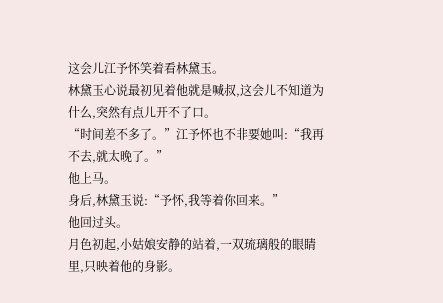这会儿江予怀笑着看林黛玉。
林黛玉心说最初见着他就是喊叔,这会儿不知道为什么,突然有点儿开不了口。
“时间差不多了。”江予怀也不非要她叫:“我再不去,就太晚了。”
他上马。
身后,林黛玉说:“予怀,我等着你回来。”
他回过头。
月色初起,小姑娘安静的站着,一双琉璃般的眼睛里,只映着他的身影。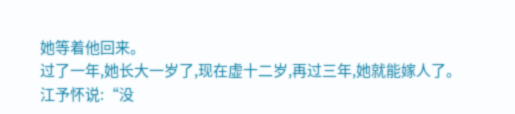她等着他回来。
过了一年,她长大一岁了,现在虚十二岁,再过三年,她就能嫁人了。
江予怀说:“没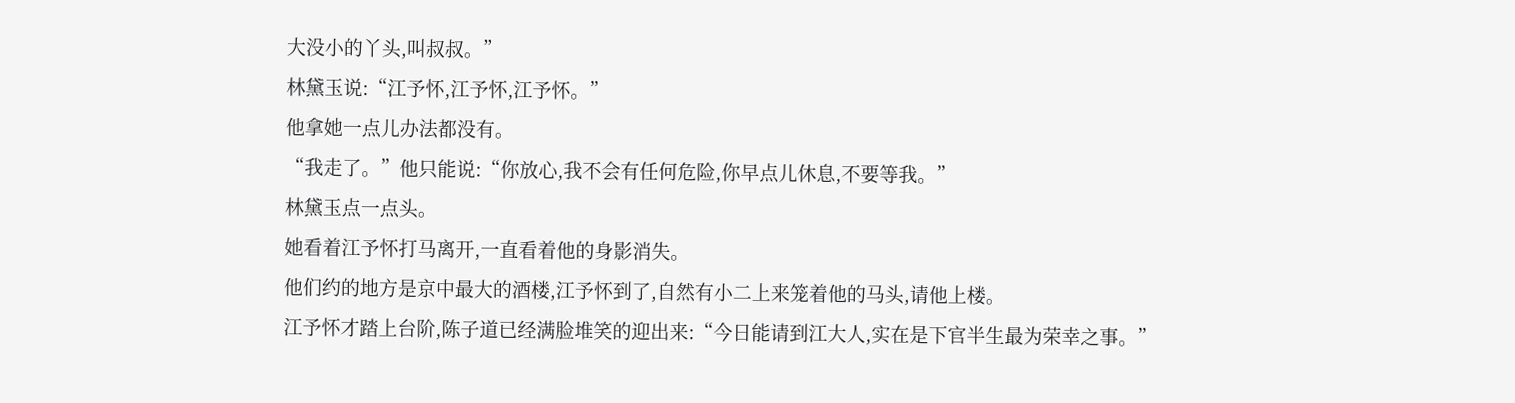大没小的丫头,叫叔叔。”
林黛玉说:“江予怀,江予怀,江予怀。”
他拿她一点儿办法都没有。
“我走了。”他只能说:“你放心,我不会有任何危险,你早点儿休息,不要等我。”
林黛玉点一点头。
她看着江予怀打马离开,一直看着他的身影消失。
他们约的地方是京中最大的酒楼,江予怀到了,自然有小二上来笼着他的马头,请他上楼。
江予怀才踏上台阶,陈子道已经满脸堆笑的迎出来:“今日能请到江大人,实在是下官半生最为荣幸之事。”